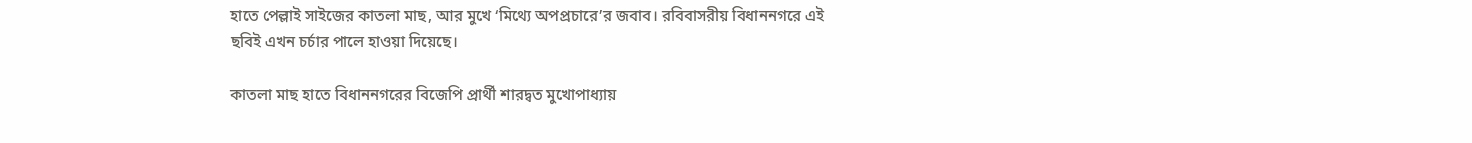হাতে পেল্লাই সাইজের কাতলা মাছ, আর মুখে ‘মিথ্যে অপপ্রচারে’র জবাব। রবিবাসরীয় বিধাননগরে এই ছবিই এখন চর্চার পালে হাওয়া দিয়েছে।

কাতলা মাছ হাতে বিধাননগরের বিজেপি প্রার্থী শারদ্বত মুখোপাধ্যায়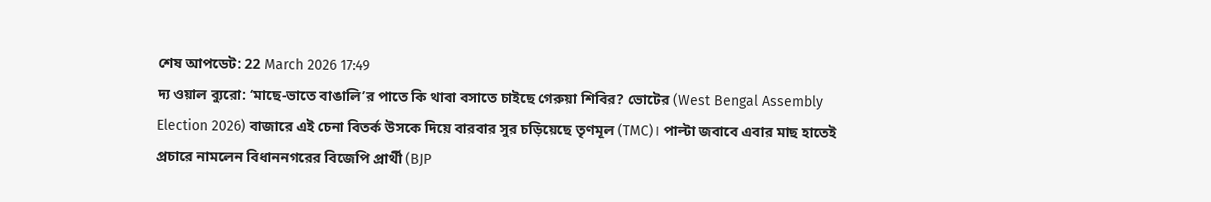শেষ আপডেট: 22 March 2026 17:49
দ্য ওয়াল ব্যুরো: ‘মাছে-ভাতে বাঙালি’র পাতে কি থাবা বসাতে চাইছে গেরুয়া শিবির? ভোটের (West Bengal Assembly Election 2026) বাজারে এই চেনা বিতর্ক উসকে দিয়ে বারবার সুর চড়িয়েছে তৃণমূল (TMC)। পাল্টা জবাবে এবার মাছ হাতেই প্রচারে নামলেন বিধাননগরের বিজেপি প্রার্থী (BJP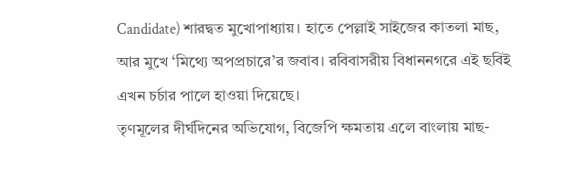Candidate) শারদ্বত মুখোপাধ্যায়। হাতে পেল্লাই সাইজের কাতলা মাছ, আর মুখে ‘মিথ্যে অপপ্রচারে’র জবাব। রবিবাসরীয় বিধাননগরে এই ছবিই এখন চর্চার পালে হাওয়া দিয়েছে।
তৃণমূলের দীর্ঘদিনের অভিযোগ, বিজেপি ক্ষমতায় এলে বাংলায় মাছ-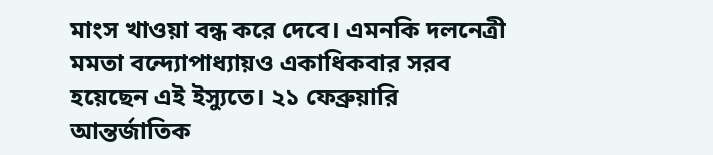মাংস খাওয়া বন্ধ করে দেবে। এমনকি দলনেত্রী মমতা বন্দ্যোপাধ্যায়ও একাধিকবার সরব হয়েছেন এই ইস্যুতে। ২১ ফেব্রুয়ারি আন্তর্জাতিক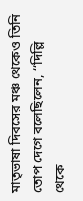মাতৃভাষা দিবসের মঞ্চ থেকেও তিনি তোপ দেগে বলেছিলেন, ‘‘দিল্লি থেকে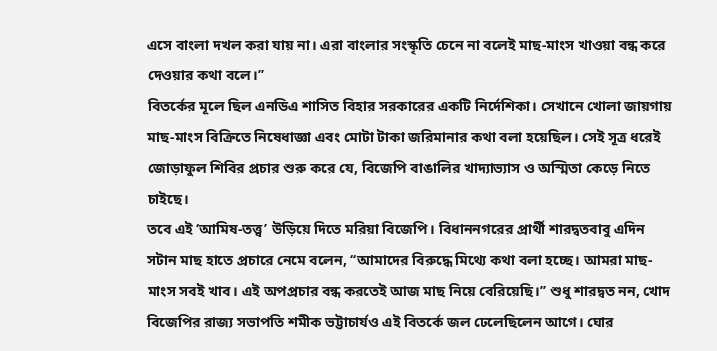এসে বাংলা দখল করা যায় না। এরা বাংলার সংস্কৃতি চেনে না বলেই মাছ-মাংস খাওয়া বন্ধ করে দেওয়ার কথা বলে।’’
বিতর্কের মূলে ছিল এনডিএ শাসিত বিহার সরকারের একটি নির্দেশিকা। সেখানে খোলা জায়গায় মাছ-মাংস বিক্রিতে নিষেধাজ্ঞা এবং মোটা টাকা জরিমানার কথা বলা হয়েছিল। সেই সূত্র ধরেই জোড়াফুল শিবির প্রচার শুরু করে যে, বিজেপি বাঙালির খাদ্যাভ্যাস ও অস্মিতা কেড়ে নিতে চাইছে।
তবে এই ‘আমিষ-তত্ত্ব’ উড়িয়ে দিতে মরিয়া বিজেপি। বিধাননগরের প্রার্থী শারদ্বতবাবু এদিন সটান মাছ হাতে প্রচারে নেমে বলেন, ‘‘আমাদের বিরুদ্ধে মিথ্যে কথা বলা হচ্ছে। আমরা মাছ-মাংস সবই খাব। এই অপপ্রচার বন্ধ করতেই আজ মাছ নিয়ে বেরিয়েছি।’’ শুধু শারদ্বত নন, খোদ বিজেপির রাজ্য সভাপতি শমীক ভট্টাচার্যও এই বিতর্কে জল ঢেলেছিলেন আগে। ঘোর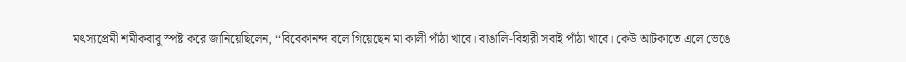মৎস্যপ্রেমী শমীকবাবু স্পষ্ট করে জানিয়েছিলেন, ‘‘বিবেকানন্দ বলে গিয়েছেন মা কালী পাঁঠা খাবে। বাঙালি-বিহারী সবাই পাঁঠা খাবে। কেউ আটকাতে এলে ভেঙে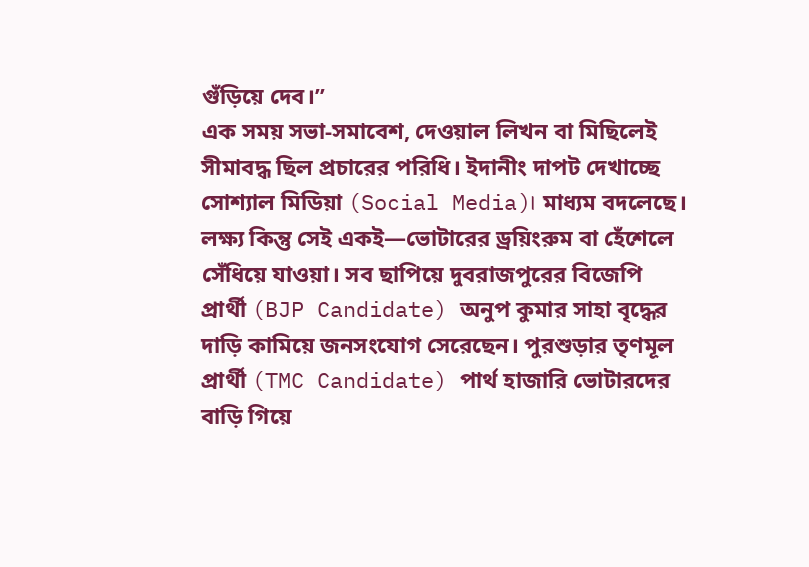গুঁড়িয়ে দেব।’’
এক সময় সভা-সমাবেশ, দেওয়াল লিখন বা মিছিলেই সীমাবদ্ধ ছিল প্রচারের পরিধি। ইদানীং দাপট দেখাচ্ছে সোশ্যাল মিডিয়া (Social Media)। মাধ্যম বদলেছে। লক্ষ্য কিন্তু সেই একই—ভোটারের ড্রয়িংরুম বা হেঁশেলে সেঁধিয়ে যাওয়া। সব ছাপিয়ে দুবরাজপুরের বিজেপি প্রার্থী (BJP Candidate) অনুপ কুমার সাহা বৃদ্ধের দাড়ি কামিয়ে জনসংযোগ সেরেছেন। পুরশুড়ার তৃণমূল প্রার্থী (TMC Candidate) পার্থ হাজারি ভোটারদের বাড়ি গিয়ে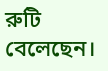রুটি বেলেছেন।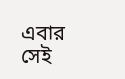এবার সেই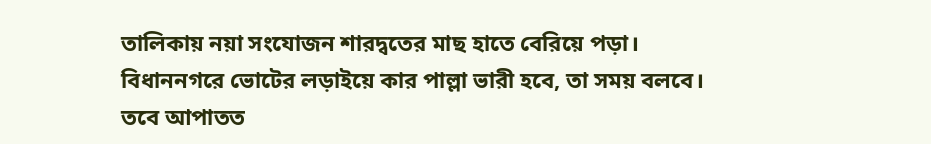তালিকায় নয়া সংযোজন শারদ্বতের মাছ হাতে বেরিয়ে পড়া।
বিধাননগরে ভোটের লড়াইয়ে কার পাল্লা ভারী হবে, তা সময় বলবে। তবে আপাতত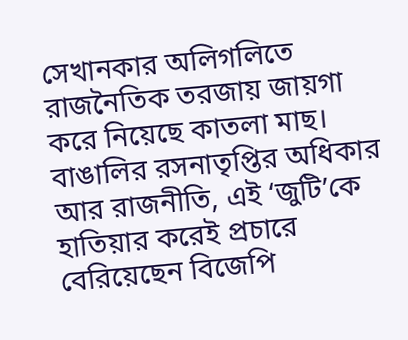সেখানকার অলিগলিতে রাজনৈতিক তরজায় জায়গা করে নিয়েছে কাতলা মাছ। বাঙালির রসনাতৃপ্তির অধিকার আর রাজনীতি, এই ‘জুটি’কে হাতিয়ার করেই প্রচারে বেরিয়েছেন বিজেপি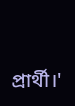প্রার্থী।'